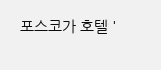포스코가 호텔 '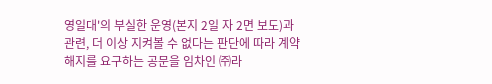영일대'의 부실한 운영(본지 2일 자 2면 보도)과 관련, 더 이상 지켜볼 수 없다는 판단에 따라 계약해지를 요구하는 공문을 임차인 ㈜라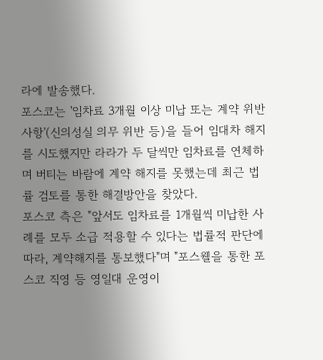라에 발송했다.
포스코는 '임차료 3개월 이상 미납 또는 계약 위반 사항'(신의성실 의무 위반 등)을 들어 임대차 해지를 시도했지만 라라가 두 달씩만 임차료를 연체하며 버티는 바람에 계약 해지를 못했는데 최근 법률 검토를 통한 해결방안을 찾았다.
포스코 측은 "앞서도 임차료를 1개월씩 미납한 사례를 모두 소급 적용할 수 있다는 법률적 판단에 따라, 계약해지를 통보했다"며 "포스웰을 통한 포스코 직영 등 영일대 운영이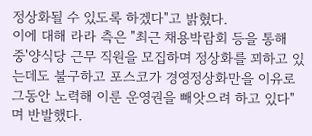정상화될 수 있도록 하겠다"고 밝혔다.
이에 대해 라라 측은 "최근 채용박람회 등을 통해 중'양식당 근무 직원을 모집하며 정상화를 꾀하고 있는데도 불구하고 포스코가 경영정상화만을 이유로 그동안 노력해 이룬 운영권을 빼앗으려 하고 있다"며 반발했다.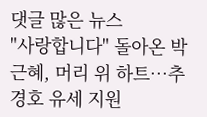댓글 많은 뉴스
"사랑합니다" 돌아온 박근혜, 머리 위 하트…추경호 유세 지원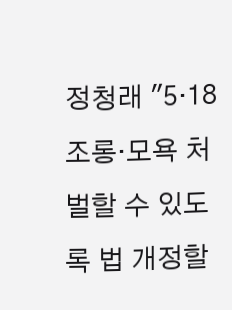정청래 "5·18 조롱·모욕 처벌할 수 있도록 법 개정할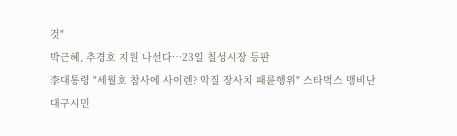것"
박근혜, 추경호 지원 나선다…23일 칠성시장 등판
李대통령 "세월호 참사에 사이렌? 악질 장사치 패륜행위" 스타벅스 맹비난
대구시민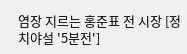염장 지르는 홍준표 전 시장 [정치야설 '5분전']